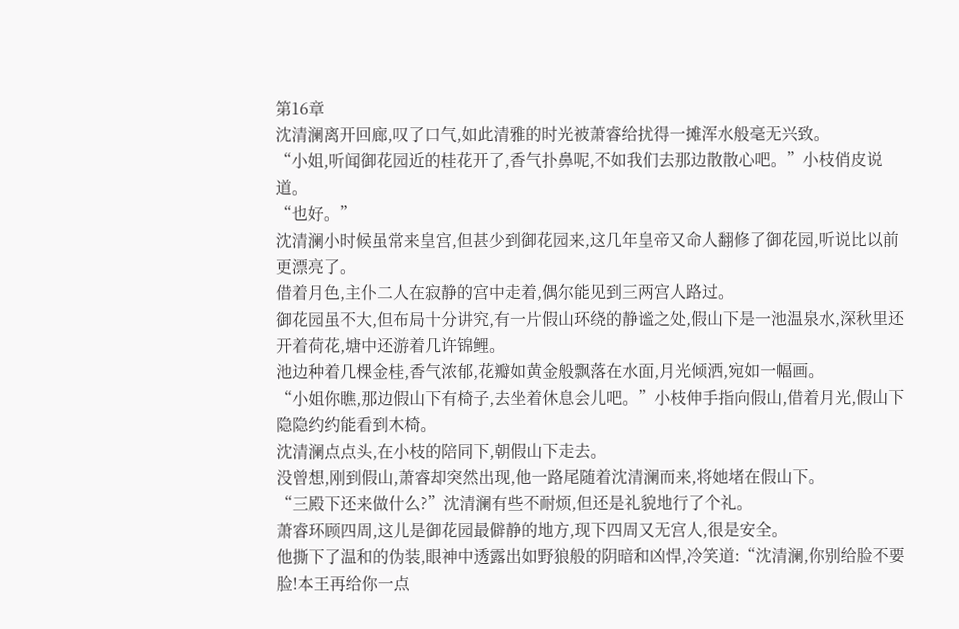第16章
沈清澜离开回廊,叹了口气,如此清雅的时光被萧睿给扰得一摊浑水般毫无兴致。
“小姐,听闻御花园近的桂花开了,香气扑鼻呢,不如我们去那边散散心吧。”小枝俏皮说道。
“也好。”
沈清澜小时候虽常来皇宫,但甚少到御花园来,这几年皇帝又命人翻修了御花园,听说比以前更漂亮了。
借着月色,主仆二人在寂静的宫中走着,偶尔能见到三两宫人路过。
御花园虽不大,但布局十分讲究,有一片假山环绕的静谧之处,假山下是一池温泉水,深秋里还开着荷花,塘中还游着几许锦鲤。
池边种着几棵金桂,香气浓郁,花瓣如黄金般飘落在水面,月光倾洒,宛如一幅画。
“小姐你瞧,那边假山下有椅子,去坐着休息会儿吧。”小枝伸手指向假山,借着月光,假山下隐隐约约能看到木椅。
沈清澜点点头,在小枝的陪同下,朝假山下走去。
没曾想,刚到假山,萧睿却突然出现,他一路尾随着沈清澜而来,将她堵在假山下。
“三殿下还来做什么?”沈清澜有些不耐烦,但还是礼貌地行了个礼。
萧睿环顾四周,这儿是御花园最僻静的地方,现下四周又无宫人,很是安全。
他撕下了温和的伪装,眼神中透露出如野狼般的阴暗和凶悍,冷笑道:“沈清澜,你别给脸不要脸!本王再给你一点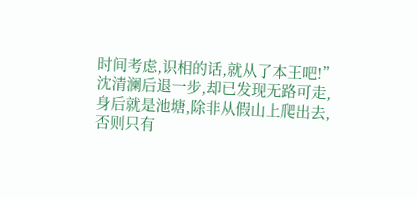时间考虑,识相的话,就从了本王吧!”
沈清澜后退一步,却已发现无路可走,身后就是池塘,除非从假山上爬出去,否则只有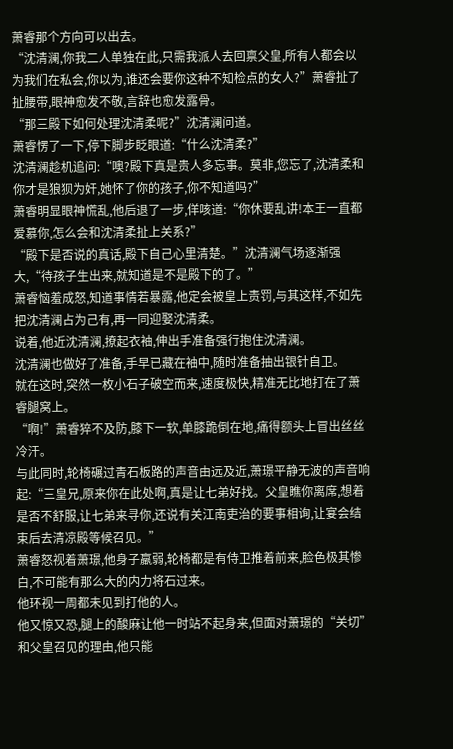萧睿那个方向可以出去。
“沈清澜,你我二人单独在此,只需我派人去回禀父皇,所有人都会以为我们在私会,你以为,谁还会要你这种不知检点的女人?”萧睿扯了扯腰带,眼神愈发不敬,言辞也愈发露骨。
“那三殿下如何处理沈清柔呢?”沈清澜问道。
萧睿愣了一下,停下脚步眨眼道:“什么沈清柔?”
沈清澜趁机追问:“噢?殿下真是贵人多忘事。莫非,您忘了,沈清柔和你才是狼狈为奸,她怀了你的孩子,你不知道吗?”
萧睿明显眼神慌乱,他后退了一步,佯咳道:“你休要乱讲!本王一直都爱慕你,怎么会和沈清柔扯上关系?”
“殿下是否说的真话,殿下自己心里清楚。”沈清澜气场逐渐强大,“待孩子生出来,就知道是不是殿下的了。”
萧睿恼羞成怒,知道事情若暴露,他定会被皇上责罚,与其这样,不如先把沈清澜占为己有,再一同迎娶沈清柔。
说着,他近沈清澜,撩起衣袖,伸出手准备强行抱住沈清澜。
沈清澜也做好了准备,手早已藏在袖中,随时准备抽出银针自卫。
就在这时,突然一枚小石子破空而来,速度极快,精准无比地打在了萧睿腿窝上。
“啊!”萧睿猝不及防,膝下一软,单膝跪倒在地,痛得额头上冒出丝丝冷汗。
与此同时,轮椅碾过青石板路的声音由远及近,萧璟平静无波的声音响起:“三皇兄,原来你在此处啊,真是让七弟好找。父皇瞧你离席,想着是否不舒服,让七弟来寻你,还说有关江南吏治的要事相询,让宴会结束后去清凉殿等候召见。”
萧睿怒视着萧璟,他身子羸弱,轮椅都是有侍卫推着前来,脸色极其惨白,不可能有那么大的内力将石过来。
他环视一周都未见到打他的人。
他又惊又恐,腿上的酸麻让他一时站不起身来,但面对萧璟的“关切”和父皇召见的理由,他只能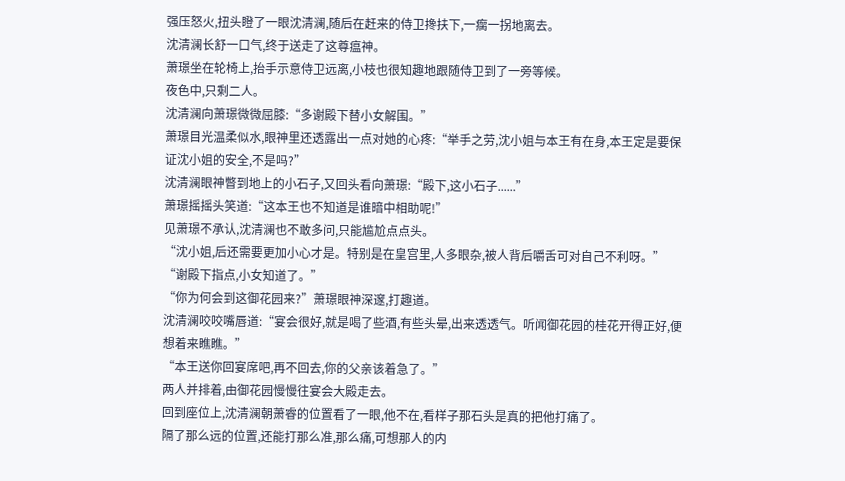强压怒火,扭头瞪了一眼沈清澜,随后在赶来的侍卫搀扶下,一瘸一拐地离去。
沈清澜长舒一口气,终于送走了这尊瘟神。
萧璟坐在轮椅上,抬手示意侍卫远离,小枝也很知趣地跟随侍卫到了一旁等候。
夜色中,只剩二人。
沈清澜向萧璟微微屈膝:“多谢殿下替小女解围。”
萧璟目光温柔似水,眼神里还透露出一点对她的心疼:“举手之劳,沈小姐与本王有在身,本王定是要保证沈小姐的安全,不是吗?”
沈清澜眼神瞥到地上的小石子,又回头看向萧璟:“殿下,这小石子......”
萧璟摇摇头笑道:“这本王也不知道是谁暗中相助呢!”
见萧璟不承认,沈清澜也不敢多问,只能尴尬点点头。
“沈小姐,后还需要更加小心才是。特别是在皇宫里,人多眼杂,被人背后嚼舌可对自己不利呀。”
“谢殿下指点,小女知道了。”
“你为何会到这御花园来?”萧璟眼神深邃,打趣道。
沈清澜咬咬嘴唇道:“宴会很好,就是喝了些酒,有些头晕,出来透透气。听闻御花园的桂花开得正好,便想着来瞧瞧。”
“本王送你回宴席吧,再不回去,你的父亲该着急了。”
两人并排着,由御花园慢慢往宴会大殿走去。
回到座位上,沈清澜朝萧睿的位置看了一眼,他不在,看样子那石头是真的把他打痛了。
隔了那么远的位置,还能打那么准,那么痛,可想那人的内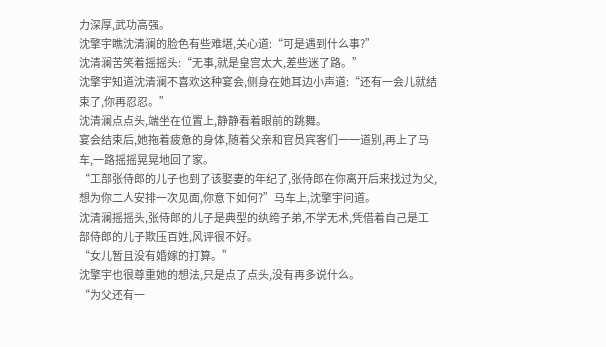力深厚,武功高强。
沈擎宇瞧沈清澜的脸色有些难堪,关心道:“可是遇到什么事?”
沈清澜苦笑着摇摇头:“无事,就是皇宫太大,差些迷了路。”
沈擎宇知道沈清澜不喜欢这种宴会,侧身在她耳边小声道:“还有一会儿就结束了,你再忍忍。”
沈清澜点点头,端坐在位置上,静静看着眼前的跳舞。
宴会结束后,她拖着疲惫的身体,随着父亲和官员宾客们一一道别,再上了马车,一路摇摇晃晃地回了家。
“工部张侍郎的儿子也到了该娶妻的年纪了,张侍郎在你离开后来找过为父,想为你二人安排一次见面,你意下如何?”马车上,沈擎宇问道。
沈清澜摇摇头,张侍郎的儿子是典型的纨绔子弟,不学无术,凭借着自己是工部侍郎的儿子欺压百姓,风评很不好。
“女儿暂且没有婚嫁的打算。”
沈擎宇也很尊重她的想法,只是点了点头,没有再多说什么。
“为父还有一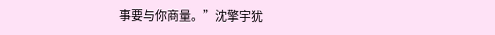事要与你商量。”沈擎宇犹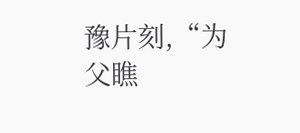豫片刻,“为父瞧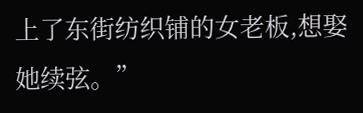上了东街纺织铺的女老板,想娶她续弦。”